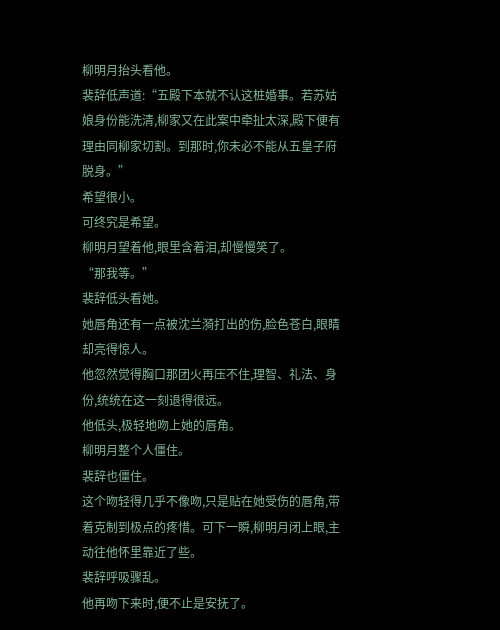柳明月抬头看他。
裴辞低声道:“五殿下本就不认这桩婚事。若苏姑娘身份能洗清,柳家又在此案中牵扯太深,殿下便有理由同柳家切割。到那时,你未必不能从五皇子府脱身。”
希望很小。
可终究是希望。
柳明月望着他,眼里含着泪,却慢慢笑了。
“那我等。”
裴辞低头看她。
她唇角还有一点被沈兰漪打出的伤,脸色苍白,眼睛却亮得惊人。
他忽然觉得胸口那团火再压不住,理智、礼法、身份,统统在这一刻退得很远。
他低头,极轻地吻上她的唇角。
柳明月整个人僵住。
裴辞也僵住。
这个吻轻得几乎不像吻,只是贴在她受伤的唇角,带着克制到极点的疼惜。可下一瞬,柳明月闭上眼,主动往他怀里靠近了些。
裴辞呼吸骤乱。
他再吻下来时,便不止是安抚了。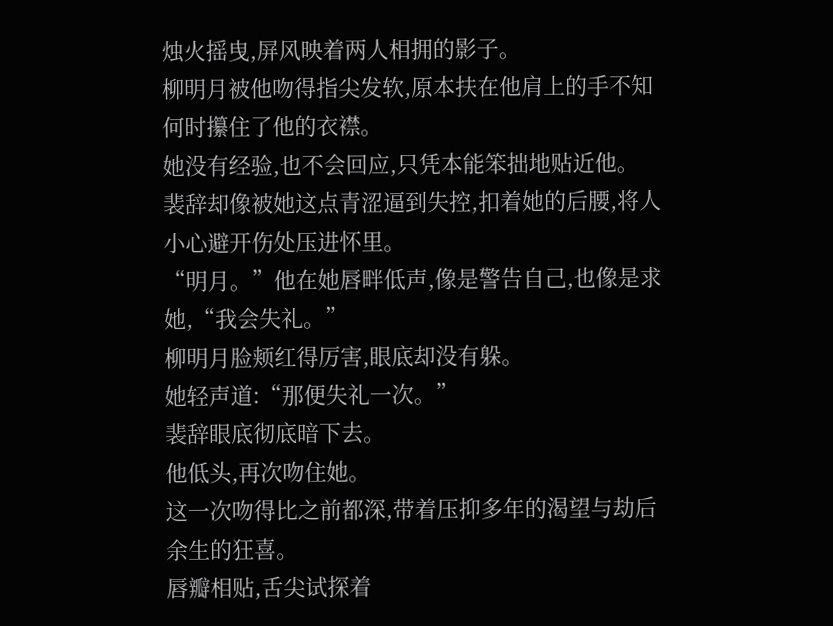烛火摇曳,屏风映着两人相拥的影子。
柳明月被他吻得指尖发软,原本扶在他肩上的手不知何时攥住了他的衣襟。
她没有经验,也不会回应,只凭本能笨拙地贴近他。
裴辞却像被她这点青涩逼到失控,扣着她的后腰,将人小心避开伤处压进怀里。
“明月。”他在她唇畔低声,像是警告自己,也像是求她,“我会失礼。”
柳明月脸颊红得厉害,眼底却没有躲。
她轻声道:“那便失礼一次。”
裴辞眼底彻底暗下去。
他低头,再次吻住她。
这一次吻得比之前都深,带着压抑多年的渴望与劫后余生的狂喜。
唇瓣相贴,舌尖试探着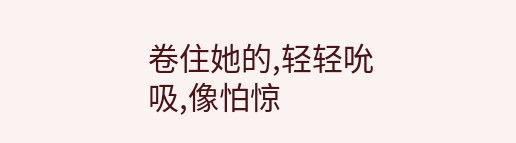卷住她的,轻轻吮吸,像怕惊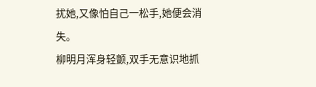扰她,又像怕自己一松手,她便会消失。
柳明月浑身轻颤,双手无意识地抓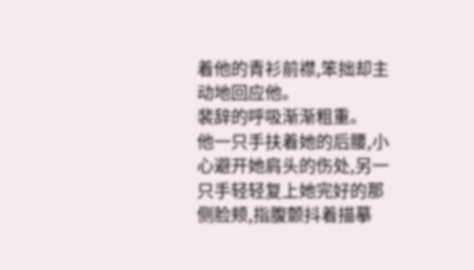着他的青衫前襟,笨拙却主动地回应他。
裴辞的呼吸渐渐粗重。
他一只手扶着她的后腰,小心避开她肩头的伤处,另一只手轻轻复上她完好的那侧脸颊,指腹颤抖着描摹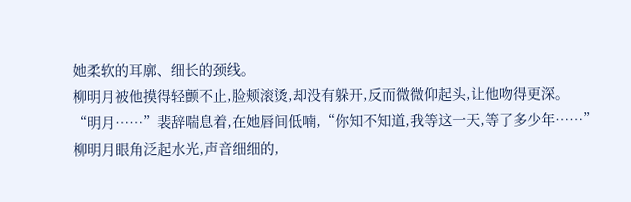她柔软的耳廓、细长的颈线。
柳明月被他摸得轻颤不止,脸颊滚烫,却没有躲开,反而微微仰起头,让他吻得更深。
“明月……”裴辞喘息着,在她唇间低喃,“你知不知道,我等这一天,等了多少年……”
柳明月眼角泛起水光,声音细细的,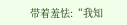带着羞怯:“我知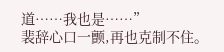道……我也是……”
裴辞心口一颤,再也克制不住。